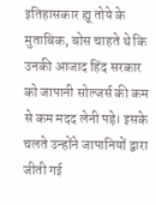इतिहासकार ह्यू तोये के मुताबिक, बोस चाहते थे कि उनकी आजाद हिंद सरकार को जापानी सोल्जर्स की कम से कम मदद लेनी पड़े। इसके चलते उन्होंने जापानियों द्वारा जीती गई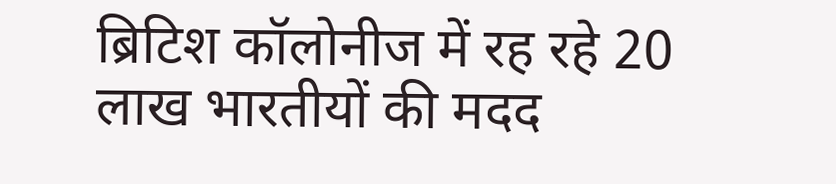ब्रिटिश कॉलोनीज में रह रहे 20 लाख भारतीयों की मदद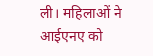ली। महिलाओं ने आईएनए को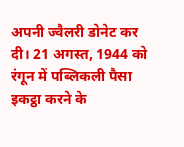अपनी ज्वैलरी डोनेट कर दी। 21 अगस्त, 1944 को रंगून में पब्लिकली पैसा इकट्ठा करने के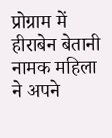प्रोग्राम में हीराबेन बेतानी नामक महिला ने अपने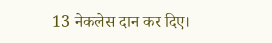13 नेकलेस दान कर दिए।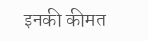इनकी कीमत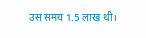उस समय 1.5 लाख थी।